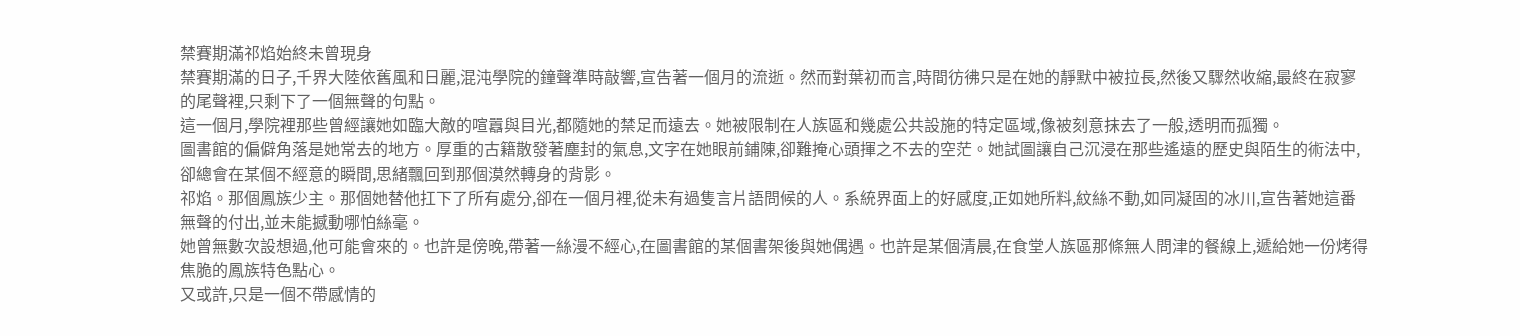禁賽期滿祁焰始終未曾現身
禁賽期滿的日子,千界大陸依舊風和日麗,混沌學院的鐘聲準時敲響,宣告著一個月的流逝。然而對葉初而言,時間彷彿只是在她的靜默中被拉長,然後又驟然收縮,最終在寂寥的尾聲裡,只剩下了一個無聲的句點。
這一個月,學院裡那些曾經讓她如臨大敵的喧囂與目光,都隨她的禁足而遠去。她被限制在人族區和幾處公共設施的特定區域,像被刻意抹去了一般,透明而孤獨。
圖書館的偏僻角落是她常去的地方。厚重的古籍散發著塵封的氣息,文字在她眼前鋪陳,卻難掩心頭揮之不去的空茫。她試圖讓自己沉浸在那些遙遠的歷史與陌生的術法中,卻總會在某個不經意的瞬間,思緒飄回到那個漠然轉身的背影。
祁焰。那個鳳族少主。那個她替他扛下了所有處分,卻在一個月裡,從未有過隻言片語問候的人。系統界面上的好感度,正如她所料,紋絲不動,如同凝固的冰川,宣告著她這番無聲的付出,並未能撼動哪怕絲毫。
她曾無數次設想過,他可能會來的。也許是傍晚,帶著一絲漫不經心,在圖書館的某個書架後與她偶遇。也許是某個清晨,在食堂人族區那條無人問津的餐線上,遞給她一份烤得焦脆的鳳族特色點心。
又或許,只是一個不帶感情的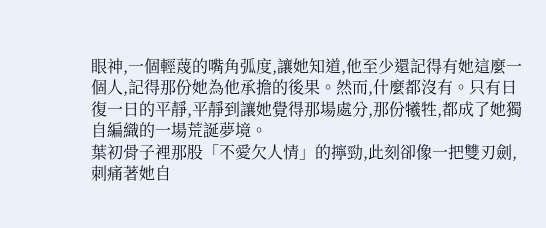眼神,一個輕蔑的嘴角弧度,讓她知道,他至少還記得有她這麼一個人,記得那份她為他承擔的後果。然而,什麼都沒有。只有日復一日的平靜,平靜到讓她覺得那場處分,那份犧牲,都成了她獨自編織的一場荒誕夢境。
葉初骨子裡那股「不愛欠人情」的擰勁,此刻卻像一把雙刃劍,刺痛著她自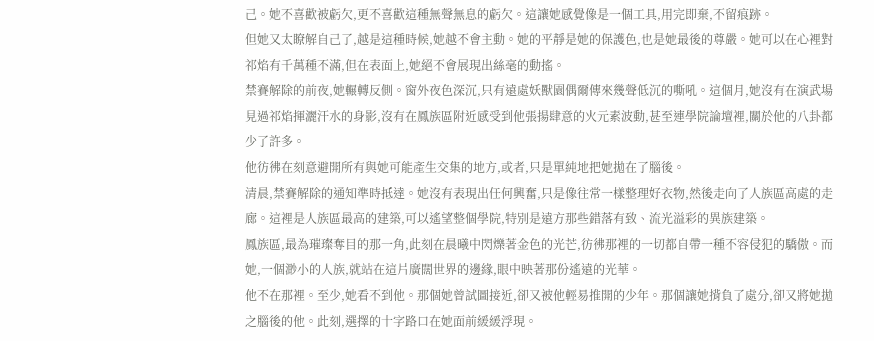己。她不喜歡被虧欠,更不喜歡這種無聲無息的虧欠。這讓她感覺像是一個工具,用完即棄,不留痕跡。
但她又太瞭解自己了,越是這種時候,她越不會主動。她的平靜是她的保護色,也是她最後的尊嚴。她可以在心裡對祁焰有千萬種不滿,但在表面上,她絕不會展現出絲毫的動搖。
禁賽解除的前夜,她輾轉反側。窗外夜色深沉,只有遠處妖獸園偶爾傳來幾聲低沉的嘶吼。這個月,她沒有在演武場見過祁焰揮灑汗水的身影,沒有在鳳族區附近感受到他張揚肆意的火元素波動,甚至連學院論壇裡,關於他的八卦都少了許多。
他彷彿在刻意避開所有與她可能產生交集的地方,或者,只是單純地把她拋在了腦後。
清晨,禁賽解除的通知準時抵達。她沒有表現出任何興奮,只是像往常一樣整理好衣物,然後走向了人族區高處的走廊。這裡是人族區最高的建築,可以遙望整個學院,特別是遠方那些錯落有致、流光溢彩的異族建築。
鳳族區,最為璀璨奪目的那一角,此刻在晨曦中閃爍著金色的光芒,彷彿那裡的一切都自帶一種不容侵犯的驕傲。而她,一個渺小的人族,就站在這片廣闊世界的邊緣,眼中映著那份遙遠的光華。
他不在那裡。至少,她看不到他。那個她曾試圖接近,卻又被他輕易推開的少年。那個讓她揹負了處分,卻又將她拋之腦後的他。此刻,選擇的十字路口在她面前緩緩浮現。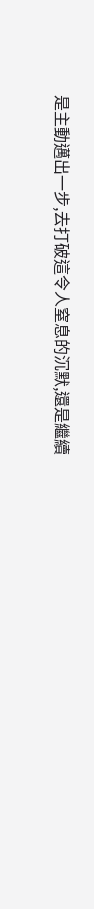是主動邁出一步,去打破這令人窒息的沉默,還是繼續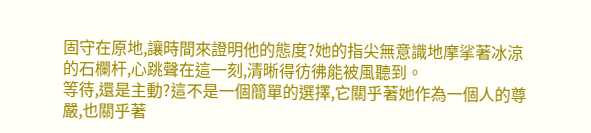固守在原地,讓時間來證明他的態度?她的指尖無意識地摩挲著冰涼的石欄杆,心跳聲在這一刻,清晰得彷彿能被風聽到。
等待,還是主動?這不是一個簡單的選擇,它關乎著她作為一個人的尊嚴,也關乎著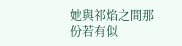她與祁焰之間那份若有似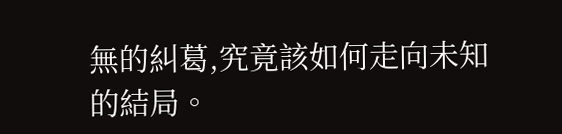無的糾葛,究竟該如何走向未知的結局。